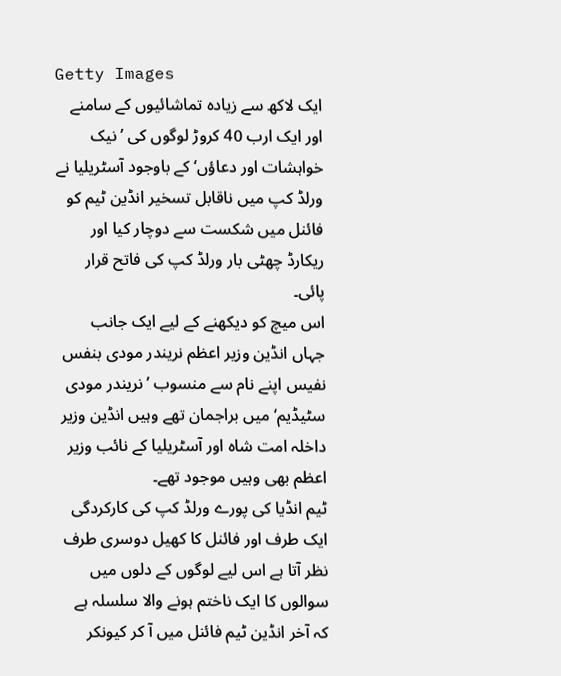Getty Images
ایک لاکھ سے زیادہ تماشائیوں کے سامنے اور ایک ارب 40 کروڑ لوگوں کی ’نیک خواہشات اور دعاؤں‘ کے باوجود آسٹریلیا نے ورلڈ کپ میں ناقابل تسخیر انڈین ٹیم کو فائنل میں شکست سے دوچار کیا اور ریکارڈ چھٹی بار ورلڈ کپ کی فاتح قرار پائی۔
اس میچ کو دیکھنے کے لیے ایک جانب جہاں انڈین وزیر اعظم نریندر مودی بنفس نفیس اپنے نام سے منسوب ’نریندر مودی سٹیڈیم‘ میں براجمان تھے وہیں انڈین وزیر داخلہ امت شاہ اور آسٹریلیا کے نائب وزیر اعظم بھی وہیں موجود تھے۔
ٹیم انڈیا کی پورے ورلڈ کپ کی کارکردگی ایک طرف اور فائنل کا کھیل دوسری طرف نظر آتا ہے اس لیے لوگوں کے دلوں میں سوالوں کا ایک ناختم ہونے والا سلسلہ ہے کہ آخر انڈین ٹیم فائنل میں آ کر کیونکر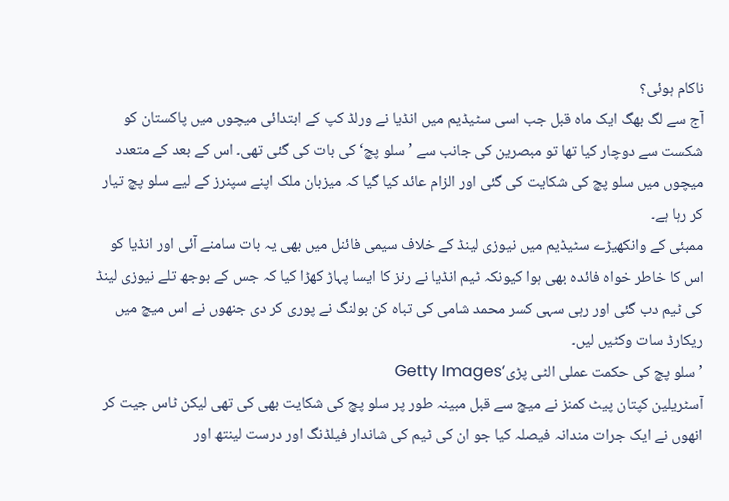ناکام ہوئی؟
آج سے لگ بھگ ایک ماہ قبل جب اسی سٹیڈیم میں انڈیا نے ورلڈ کپ کے ابتدائی میچوں میں پاکستان کو شکست سے دوچار کیا تھا تو مبصرین کی جانب سے ’سلو پچ‘ کی بات کی گئی تھی۔ اس کے بعد کے متعدد میچوں میں سلو پچ کی شکایت کی گئی اور الزام عائد کیا گیا کہ میزبان ملک اپنے سپنرز کے لیے سلو پچ تیار کر رہا ہے۔
ممبئی کے وانکھیڑے سٹیڈیم میں نیوزی لینڈ کے خلاف سیمی فائنل میں بھی یہ بات سامنے آئی اور انڈیا کو اس کا خاطر خواہ فائدہ بھی ہوا کیونکہ ٹیم انڈیا نے رنز کا ایسا پہاڑ کھڑا کیا کہ جس کے بوجھ تلے نیوزی لینڈ کی ٹیم دب گئی اور رہی سہی کسر محمد شامی کی تباہ کن بولنگ نے پوری کر دی جنھوں نے اس میچ میں ریکارڈ سات وکٹیں لیں۔
’سلو پچ کی حکمت عملی الٹی پڑی‘Getty Images
آسٹریلین کپتان پیٹ کمنز نے میچ سے قبل مبینہ طور پر سلو پچ کی شکایت بھی کی تھی لیکن ٹاس جیت کر انھوں نے ایک جرات مندانہ فیصلہ کیا جو ان کی ٹیم کی شاندار فیلڈنگ اور درست لینتھ اور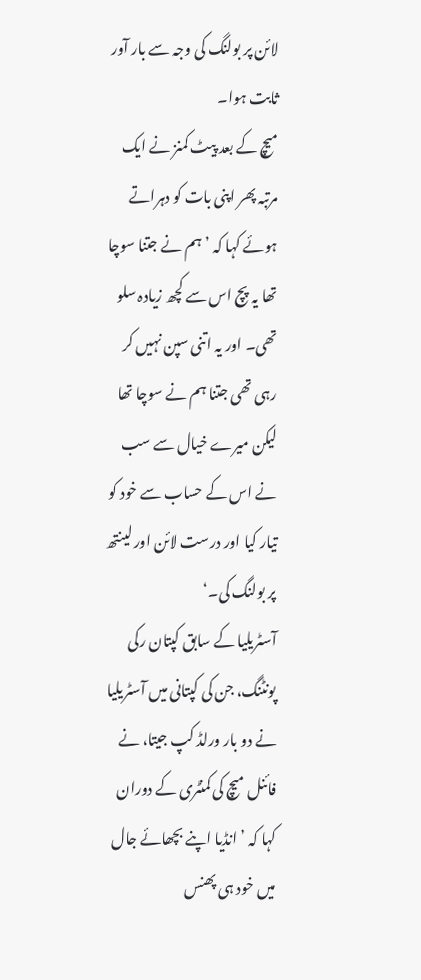لائن پر بولنگ کی وجہ سے بار آور ثابت ہوا۔
میچ کے بعد پیٹ کمنز نے ایک مرتبہ پھر اپنی بات کو دہراتے ہوئے کہا کہ ’ہم نے جتنا سوچا تھا یہ پچ اس سے کچھ زیادہ سلو تھی۔ اور یہ اتنی سپن نہیں کر رہی تھی جتنا ہم نے سوچا تھا لیکن میرے خیال سے سب نے اس کے حساب سے خود کو تیار کیا اور درست لائن اور لینتھ پر بولنگ کی۔‘
آسٹریلیا کے سابق کپتان رکی پونٹنگ، جن کی کپتانی میں آسٹریلیا نے دو بار ورلڈ کپ جیتا، نے فائنل میچ کی کمنٹری کے دوران کہا کہ ’انڈیا اپنے بچھائے جال میں خود ہی پھنس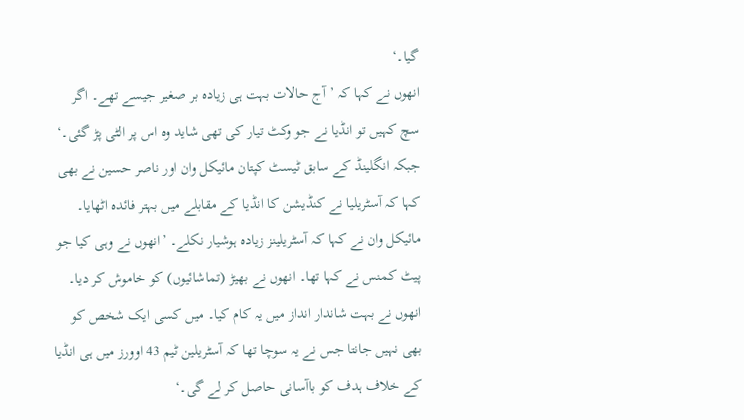گیا۔‘
انھوں نے کہا کہ ’آج حالات بہت ہی زیادہ بر صغیر جیسے تھے۔ اگر سچ کہیں تو انڈیا نے جو وکٹ تیار کی تھی شاید وہ اس پر الٹی پڑ گئی۔‘
جبکہ انگلینڈ کے سابق ٹیسٹ کپتان مائیکل وان اور ناصر حسین نے بھی کہا کہ آسٹریلیا نے کنڈیشن کا انڈیا کے مقابلے میں بہتر فائدہ اٹھایا۔
مائیکل وان نے کہا کہ آسٹریلینز زیادہ ہوشیار نکلے۔ ’انھوں نے وہی کیا جو پیٹ کمنس نے کہا تھا۔ انھوں نے بھیڑ (تماشائیوں) کو خاموش کر دیا۔ انھوں نے بہت شاندار انداز میں یہ کام کیا۔ میں کسی ایک شخص کو بھی نہیں جانتا جس نے یہ سوچا تھا کہ آسٹریلین ٹیم 43 اوورز میں ہی انڈیا کے خلاف ہدف کو باآسانی حاصل کر لے گی۔‘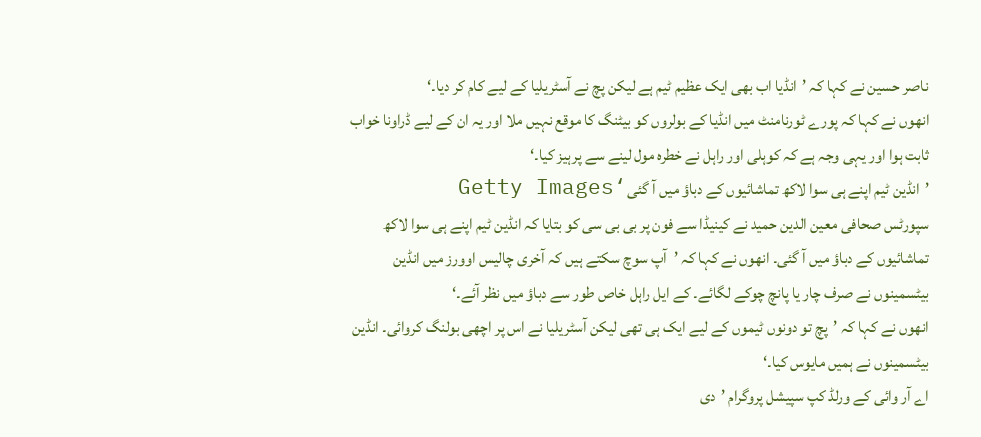ناصر حسین نے کہا کہ ’انڈیا اب بھی ایک عظیم ٹیم ہے لیکن پچ نے آسٹریلیا کے لیے کام کر دیا۔‘
انھوں نے کہا کہ پورے ٹورنامنٹ میں انڈیا کے بولروں کو بیٹنگ کا موقع نہیں ملا اور یہ ان کے لیے ڈراونا خواب ثابت ہوا اور یہی وجہ ہے کہ کوہلی اور راہل نے خطرہ مول لینے سے پرہیز کیا۔‘
’انڈین ٹیم اپنے ہی سوا لاکھ تماشائیوں کے دباؤ میں آ گئی‘Getty Images
سپورٹس صحافی معین الدین حمید نے کینیڈا سے فون پر بی بی سی کو بتایا کہ انڈین ٹیم اپنے ہی سوا لاکھ تماشائیوں کے دباؤ میں آ گئی۔ انھوں نے کہا کہ ’آپ سوچ سکتے ہیں کہ آخری چالیس اوورز میں انڈین بیٹسمینوں نے صرف چار یا پانچ چوکے لگائے۔ کے ایل راہل خاص طور سے دباؤ میں نظر آئے۔‘
انھوں نے کہا کہ ’پچ تو دونوں ٹیموں کے لیے ایک ہی تھی لیکن آسٹریلیا نے اس پر اچھی بولنگ کروائی۔ انڈین بیٹسمینوں نے ہمیں مایوس کیا۔‘
اے آر وائی کے ورلڈ کپ سپیشل پروگرام ’دی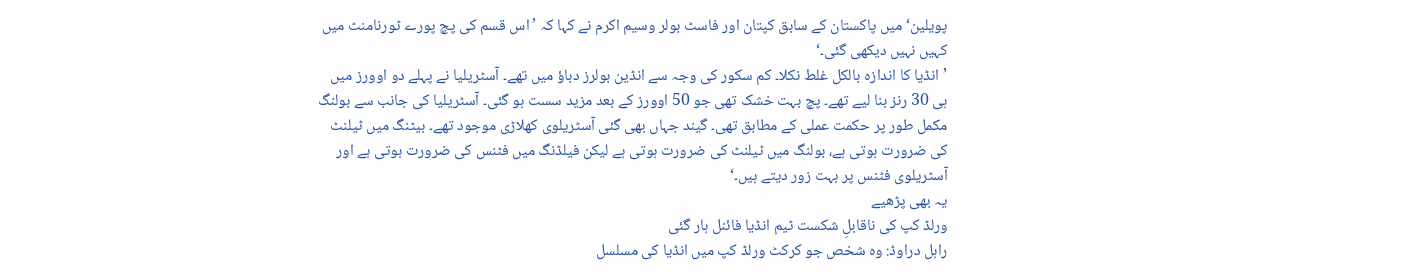پویلین‘ میں پاکستان کے سابق کپتان اور فاسٹ بولر وسیم اکرم نے کہا کہ ’اس قسم کی پچ پورے ٹورنامنٹ میں کہیں نہیں دیکھی گئی۔‘
’انڈیا کا اندازہ بالکل غلط نکلا۔ کم سکور کی وجہ سے انڈین بولرز دباؤ میں تھے۔ آسٹریلیا نے پہلے دو اوورز میں ہی 30 رنز بنا لیے تھے۔ پچ بہت خشک تھی جو 50 اوورز کے بعد مزید سست ہو گئی۔ آسٹریلیا کی جانب سے بولنگ مکمل طور پر حکمت عملی کے مطابق تھی۔ گیند جہاں بھی گئی آسٹریلوی کھلاڑی موجود تھے۔ بیٹنگ میں ٹیلنٹ کی ضرورت ہوتی ہے، بولنگ میں ٹیلنٹ کی ضرورت ہوتی ہے لیکن فیلڈنگ میں فٹنس کی ضرورت ہوتی ہے اور آسٹریلوی فٹنس پر بہت زور دیتے ہیں۔‘
یہ بھی پڑھیے
ورلڈ کپ کی ناقابلِ شکست ٹیم انڈیا فائنل ہار گئی
راہل دراوڈ: وہ شخص جو کرکٹ ورلڈ کپ میں انڈیا کی مسلسل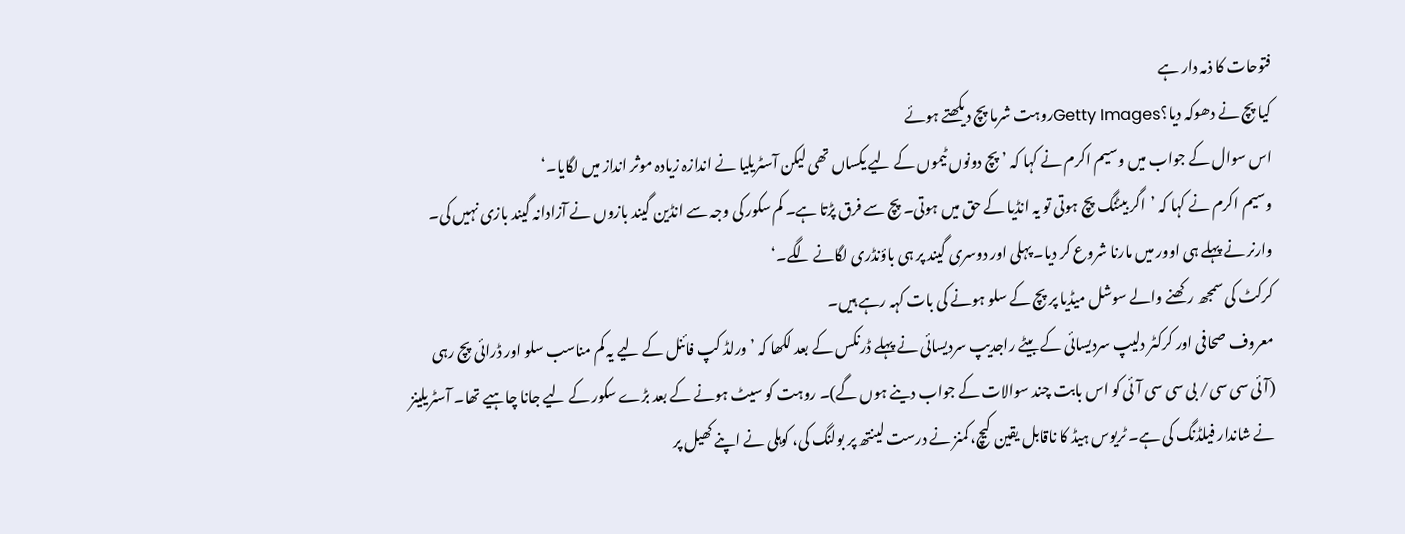فتوحات کا ذمہ دار ہے
کیا پچ نے دھوکہ دیا؟Getty Imagesروہت شرما پچ دیکھتے ہوئے
اس سوال کے جواب میں وسیم اکرم نے کہا کہ ’پچ دونوں ٹیموں کے لیے یکساں تھی لیکن آسٹریلیا نے اندازہ زیادہ موثر انداز میں لگایا۔‘
وسیم اکرم نے کہا کہ ’اگر بیٹنگ پچ ہوتی تو یہ انڈیا کے حق میں ہوتی۔ پچ سے فرق پڑتا ہے۔ کم سکور کی وجہ سے انڈین گیند بازوں نے آزادانہ گیند بازی نہیں کی۔ وارنر نے پہلے ہی اوور میں مارنا شروع کر دیا۔ پہلی اور دوسری گیند پر ہی باؤنڈری لگانے لگے۔‘
کرکٹ کی سمجھ رکھنے والے سوشل میڈیا پر پچ کے سلو ہونے کی بات کہہ رہے ہیں۔
معروف صحافی اور کرکٹر دلیپ سردیسائی کے بیٹے راجدیپ سردیسائی نے پہلے ڈرنکس کے بعد لکھا کہ ’ورلڈ کپ فائنل کے لیے یہ کم مناسب سلو اور ڈرائی پچ رہی (آئی سی سی/ بی سی سی آئی کو اس بابت چند سوالات کے جواب دینے ہوں گے)۔ روہت کو سیٹ ہونے کے بعد بڑے سکور کے لیے جانا چاہیے تھا۔ آسٹریلینز نے شاندار فیلڈنگ کی ہے۔ ٹریوس ہیڈ کا ناقابل یقین کيچ، کمنز نے درست لینتھ پر بولنگ کی، کوہلی نے اپنے کھیل پر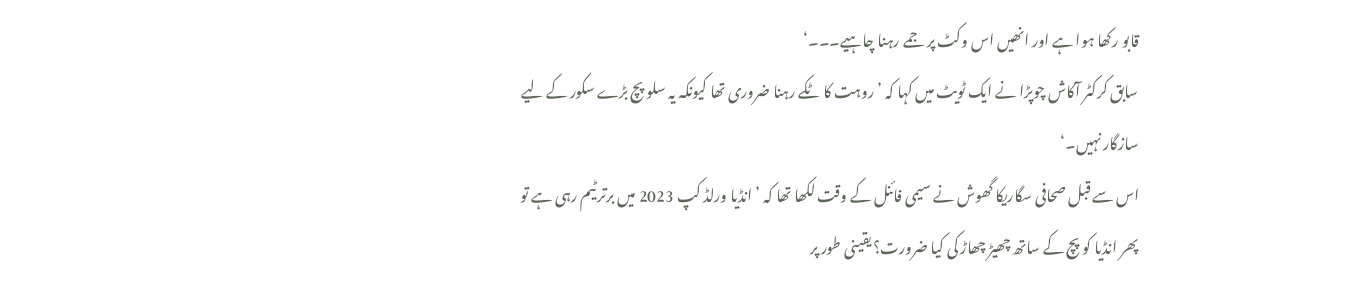قابو رکھا ہوا ہے اور انھیں اس وکٹ پر جمے رہنا چاہیے۔۔۔‘
سابق کرکٹر آکاش چوپڑا نے ایک ٹویٹ میں کہا کہ ’روہت کا ٹکے رہنا ضروری تھا کیونکہ یہ سلو پچ بڑے سکور کے لیے سازگار نہیں۔‘
اس سے قبل صحافی سگاریکا گھوش نے سیمی فائنل کے وقت لکھا تھا کہ ’انڈیا ورلڈ کپ 2023 میں برتر ٹیم رہی ہے تو پھر انڈیا کو پچ کے ساتھ چھیڑ چھاڑ کی کیا ضرورت؟ یقینی طور پر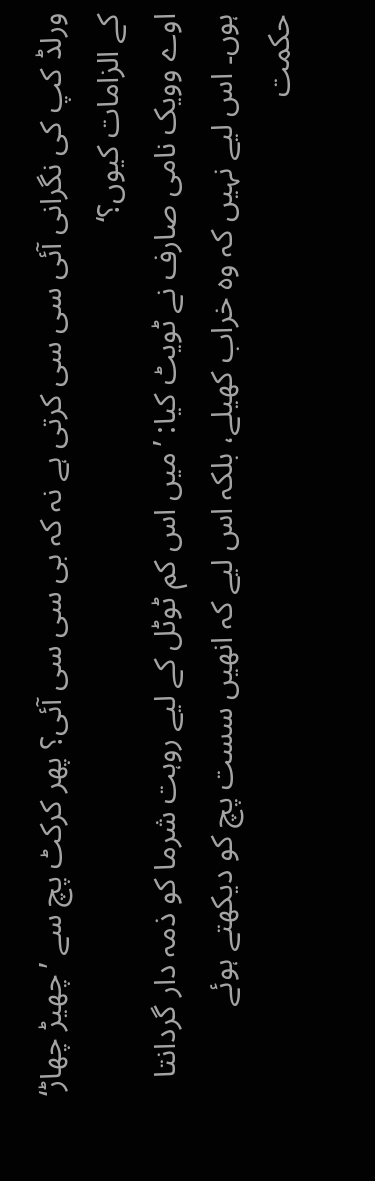ورلڈ کپ کی نگرانی آئی سی سی کرتی ہے نہ کہ بی سی سی آئی؟ پھر کرکٹ پچ سے ’چھیڑ چھاڑ‘ کے الزامات کیوں؟‘
اوے وویک نامی صارف نے ٹویٹ کیا: ’میں اس کم ٹوٹل کے لیے روہت شرما کو ذمہ دار گردانتا ہوں۔ اس لیے نہیں کہ وہ خراب کھیلے، بلکہ اس لیے کہ انھیں سست پچ کو دیکھتے ہوئے حکمت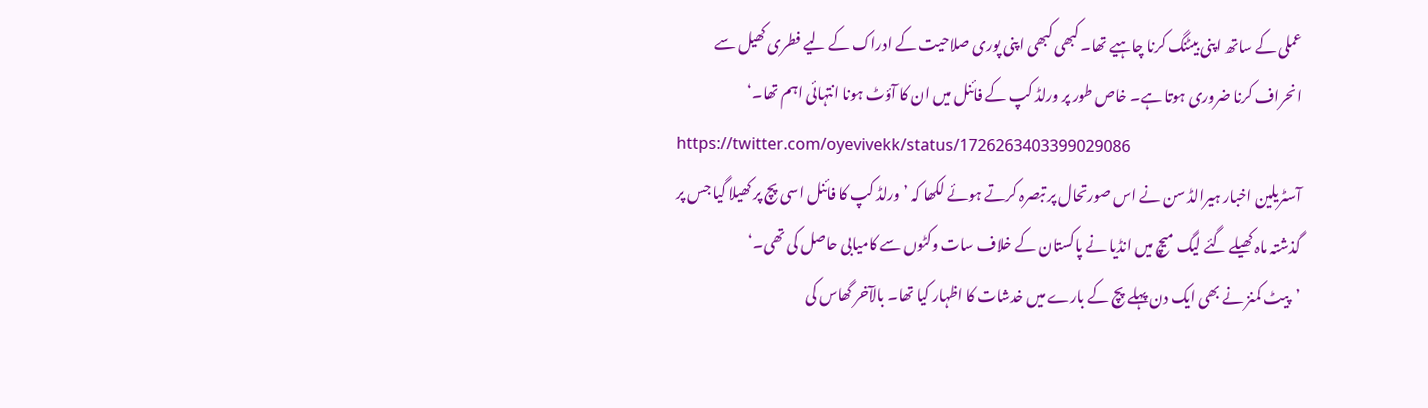عملی کے ساتھ اپنی بیٹنگ کرنا چاہیے تھا۔ کبھی کبھی اپنی پوری صلاحیت کے ادراک کے لیے فطری کھیل سے انحراف کرنا ضروری ہوتا ہے۔ خاص طور پر ورلڈ کپ کے فائنل میں ان کا آؤٹ ہونا انتہائی اہم تھا۔‘
https://twitter.com/oyevivekk/status/1726263403399029086
آسٹریلین اخبار ہیرالڈ سن نے اس صورتحال پر تبصرہ کرتے ہوئے لکھا کہ ’ورلڈ کپ کا فائنل اسی پچ پر کھیلا گیا جس پر گذشتہ ماہ کھیلے گئے لیگ میچ میں انڈیا نے پاکستان کے خلاف سات وکٹوں سے کامیابی حاصل کی تھی۔‘
’پیٹ کمنز نے بھی ایک دن پہلے پچ کے بارے میں خدشات کا اظہار کیا تھا۔ بالآخر گھاس کی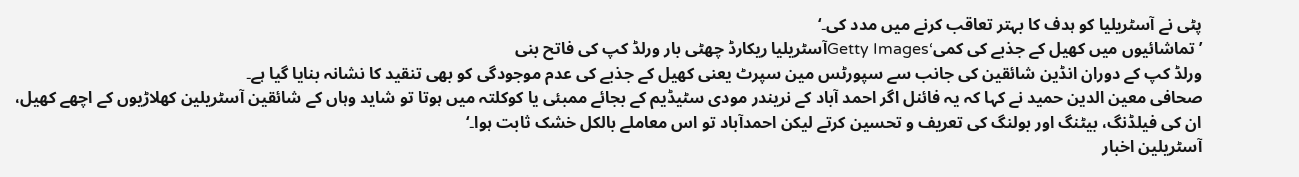پٹی نے آسٹریلیا کو ہدف کا بہتر تعاقب کرنے میں مدد کی۔‘
’تماشائیوں میں کھیل کے جذبے کی کمی‘Getty Imagesآسٹریلیا ریکارڈ چھٹی بار ورلڈ کپ کی فاتح بنی
ورلڈ کپ کے دوران انڈین شائقین کی جانب سے سپورٹس مین سپرٹ یعنی کھیل کے جذبے کی عدم موجودگی کو بھی تنقید کا نشانہ بنایا گیا ہے۔
صحافی معین الدین حمید نے کہا کہ یہ فائنل اگر احمد آباد کے نریندر مودی سٹیڈیم کے بجائے ممبئی یا کوکلتہ میں ہوتا تو شاید وہاں کے شائقین آسٹریلین کھلاڑیوں کے اچھے کھیل، ان کی فیلڈنگ، بیٹنگ اور بولنگ کی تعریف و تحسین کرتے لیکن احمدآباد تو اس معاملے بالکل خشک ثابت ہوا۔‘
آسٹریلین اخبار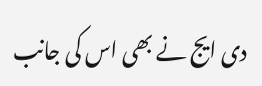دی ایج نے بھی اس کی جانب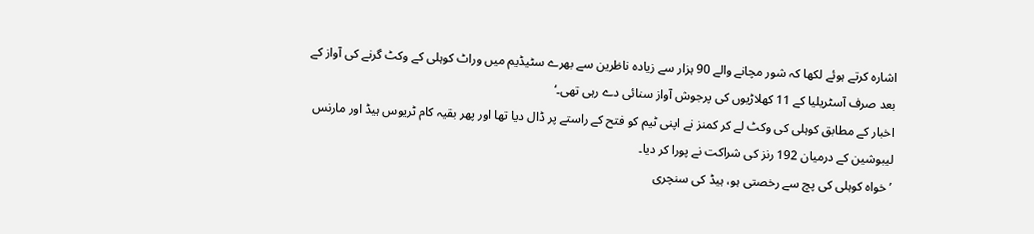اشارہ کرتے ہوئے لکھا کہ شور مچانے والے 90 ہزار سے زیادہ ناظرین سے بھرے سٹیڈیم میں وراٹ کوہلی کے وکٹ گرنے کی آواز کے بعد صرف آسٹریلیا کے 11 کھلاڑیوں کی پرجوش آواز سنائی دے رہی تھی۔‘
اخبار کے مطابق کوہلی کی وکٹ لے کر کمنز نے اپنی ٹیم کو فتح کے راستے پر ڈال دیا تھا اور پھر بقیہ کام ٹریوس ہیڈ اور مارنس لیبوشین کے درمیان 192 رنز کی شراکت نے پورا کر دیا۔
’خواہ کوہلی کی پچ سے رخصتی ہو، ہیڈ کی سنچری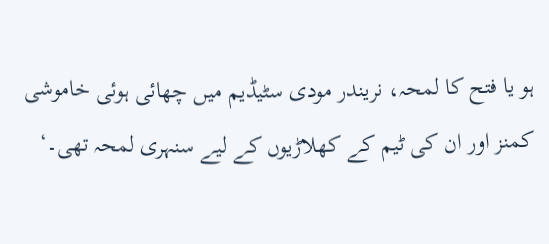ہو یا فتح کا لمحہ، نریندر مودی سٹیڈیم میں چھائی ہوئی خاموشی کمنز اور ان کی ٹیم کے کھلاڑیوں کے لیے سنہری لمحہ تھی۔‘